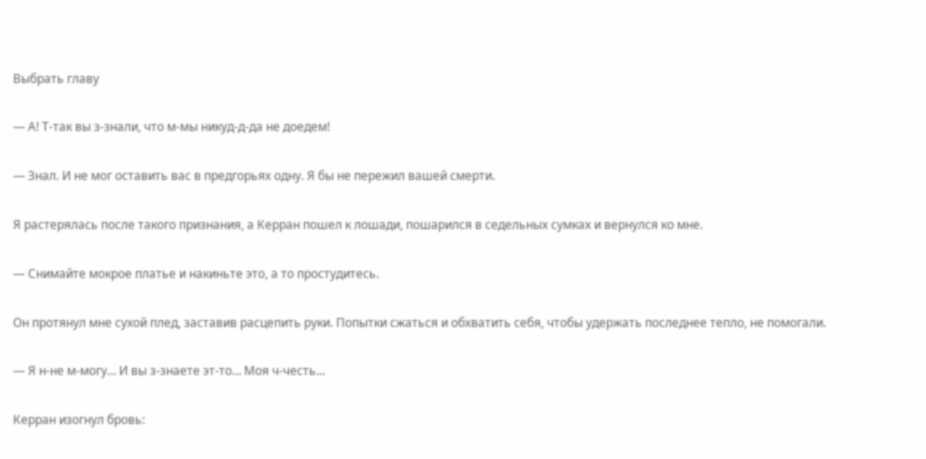Выбрать главу

— А! Т-так вы з-знали, что м-мы никуд-д-да не доедем!

— Знал. И не мог оставить вас в предгорьях одну. Я бы не пережил вашей смерти.

Я растерялась после такого признания, а Керран пошел к лошади, пошарился в седельных сумках и вернулся ко мне.

— Снимайте мокрое платье и накиньте это, а то простудитесь.

Он протянул мне сухой плед, заставив расцепить руки. Попытки сжаться и обхватить себя, чтобы удержать последнее тепло, не помогали.

— Я н-не м-могу… И вы з-знаете эт-то… Моя ч-честь...

Керран изогнул бровь: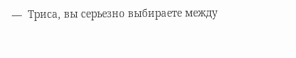—  Триса, вы серьезно выбираете между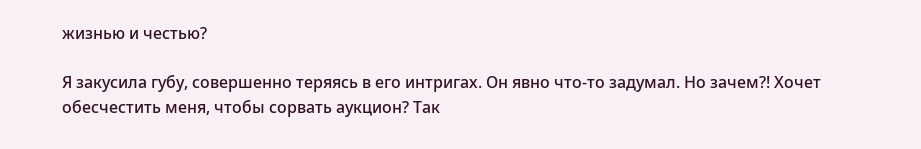жизнью и честью?

Я закусила губу, совершенно теряясь в его интригах. Он явно что-то задумал. Но зачем?! Хочет обесчестить меня, чтобы сорвать аукцион? Так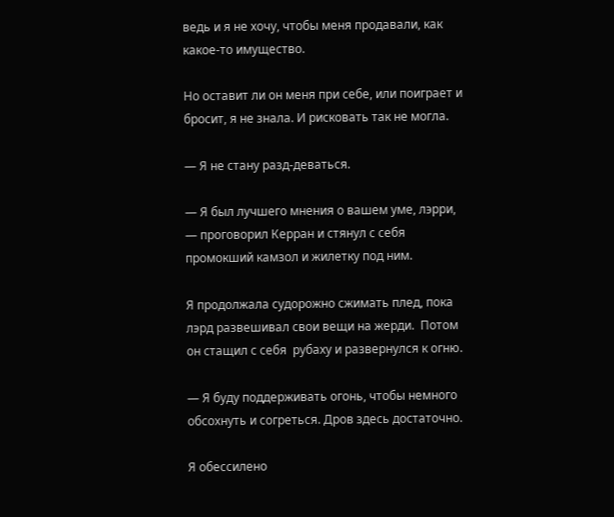ведь и я не хочу, чтобы меня продавали, как какое-то имущество.

Но оставит ли он меня при себе, или поиграет и бросит, я не знала. И рисковать так не могла.

— Я не стану разд-деваться.

— Я был лучшего мнения о вашем уме, лэрри, — проговорил Керран и стянул с себя промокший камзол и жилетку под ним.

Я продолжала судорожно сжимать плед, пока лэрд развешивал свои вещи на жерди.  Потом он стащил с себя  рубаху и развернулся к огню.

— Я буду поддерживать огонь, чтобы немного обсохнуть и согреться. Дров здесь достаточно.

Я обессилено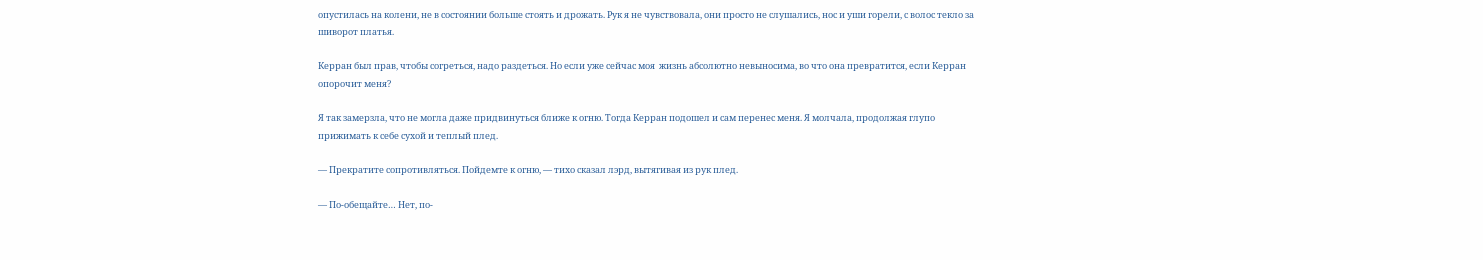опустилась на колени, не в состоянии больше стоять и дрожать. Рук я не чувствовала, они просто не слушались, нос и уши горели, с волос текло за шиворот платья.

Керран был прав, чтобы согреться, надо раздеться. Но если уже сейчас моя  жизнь абсолютно невыносима, во что она превратится, если Керран опорочит меня?

Я так замерзла, что не могла даже придвинуться ближе к огню. Тогда Керран подошел и сам перенес меня. Я молчала, продолжая глупо прижимать к себе сухой и теплый плед.

— Прекратите сопротивляться. Пойдемте к огню, — тихо сказал лэрд, вытягивая из рук плед.

— По-обещайте… Нет, по-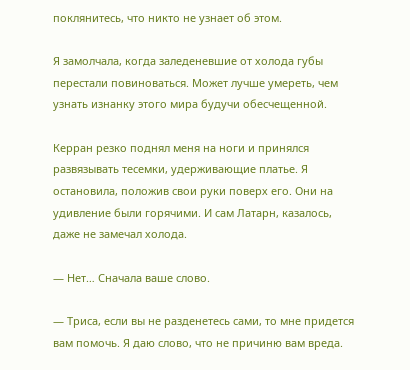поклянитесь, что никто не узнает об этом.

Я замолчала, когда заледеневшие от холода губы перестали повиноваться. Может лучше умереть, чем узнать изнанку этого мира будучи обесчещенной.

Керран резко поднял меня на ноги и принялся развязывать тесемки, удерживающие платье. Я остановила, положив свои руки поверх его. Они на удивление были горячими. И сам Латарн, казалось, даже не замечал холода.

— Нет… Сначала ваше слово.

— Триса, если вы не разденетесь сами, то мне придется вам помочь. Я даю слово, что не причиню вам вреда.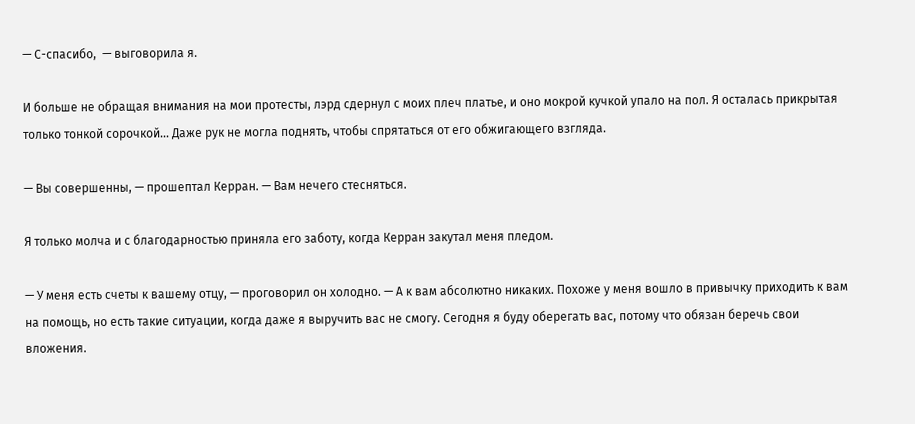— С-спасибо,  — выговорила я.

И больше не обращая внимания на мои протесты, лэрд сдернул с моих плеч платье, и оно мокрой кучкой упало на пол. Я осталась прикрытая только тонкой сорочкой… Даже рук не могла поднять, чтобы спрятаться от его обжигающего взгляда.

— Вы совершенны, — прошептал Керран. — Вам нечего стесняться.

Я только молча и с благодарностью приняла его заботу, когда Керран закутал меня пледом.

— У меня есть счеты к вашему отцу, — проговорил он холодно. — А к вам абсолютно никаких. Похоже у меня вошло в привычку приходить к вам на помощь, но есть такие ситуации, когда даже я выручить вас не смогу. Сегодня я буду оберегать вас, потому что обязан беречь свои вложения.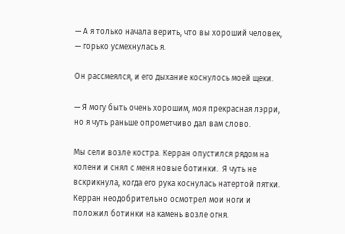— А я только начала верить, что вы хороший человек,  — горько усмехнулась я.

Он рассмеялся, и его дыхание коснулось моей щеки.

— Я могу быть очень хорошим, моя прекрасная лэрри, но я чуть раньше опрометчиво дал вам слово.

Мы сели возле костра. Керран опустился рядом на колени и снял с меня новые ботинки.  Я чуть не вскрикнула, когда его рука коснулась натертой пятки. Керран неодобрительно осмотрел мои ноги и положил ботинки на камень возле огня.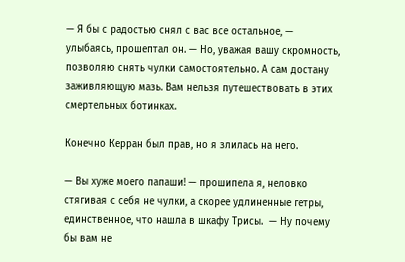— Я бы с радостью снял с вас все остальное, — улыбаясь, прошептал он. — Но, уважая вашу скромность, позволяю снять чулки самостоятельно. А сам достану заживляющую мазь. Вам нельзя путешествовать в этих смертельных ботинках.

Конечно Керран был прав, но я злилась на него.

— Вы хуже моего папаши! — прошипела я, неловко стягивая с себя не чулки, а скорее удлиненные гетры, единственное, что нашла в шкафу Трисы.  — Ну почему бы вам не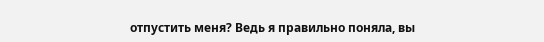отпустить меня? Ведь я правильно поняла, вы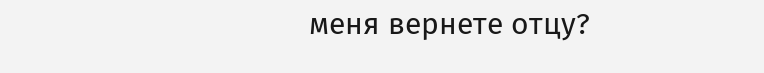меня вернете отцу?